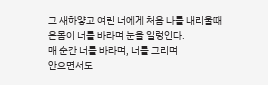그 새하얗고 여린 너에게 처음 나를 내리울때
온몸이 너를 바라며 눈을 일렁인다.
매 순간 너를 바라며, 너를 그리며
안으면서도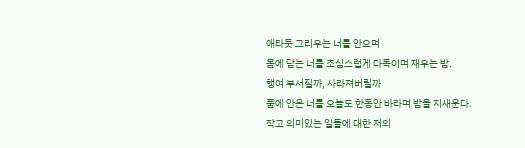애타듯 그리우는 너를 안으며
몸에 담는 너를 조심스럽게 다독이며 재우는 밤.
행여 부서질까, 사라져버릴까
품에 안은 너를 오늘도 한동안 바라며 밤을 지새운다.
작고 의미있는 일들에 대한 저의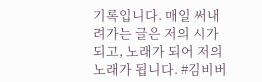기록입니다. 매일 써내려가는 글은 저의 시가 되고, 노래가 되어 저의 노래가 됩니다. #김비버